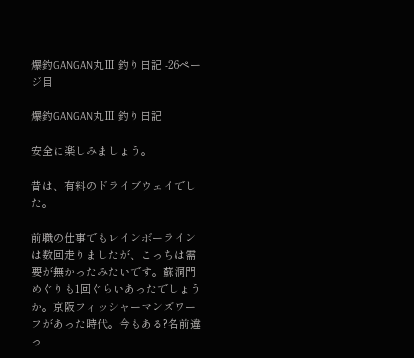爆釣GANGAN丸Ⅲ 釣り日記 -26ページ目

爆釣GANGAN丸Ⅲ 釣り日記

安全に楽しみましょう。

昔は、有料のドライブウェイでした。

前職の仕事でもレインボーラインは数回走りましたが、こっちは需要が無かったみたいです。蘇洞門めぐりも1回ぐらいあったでしょうか。京阪フィッシャーマンズワーフがあった時代。今もある?名前違っ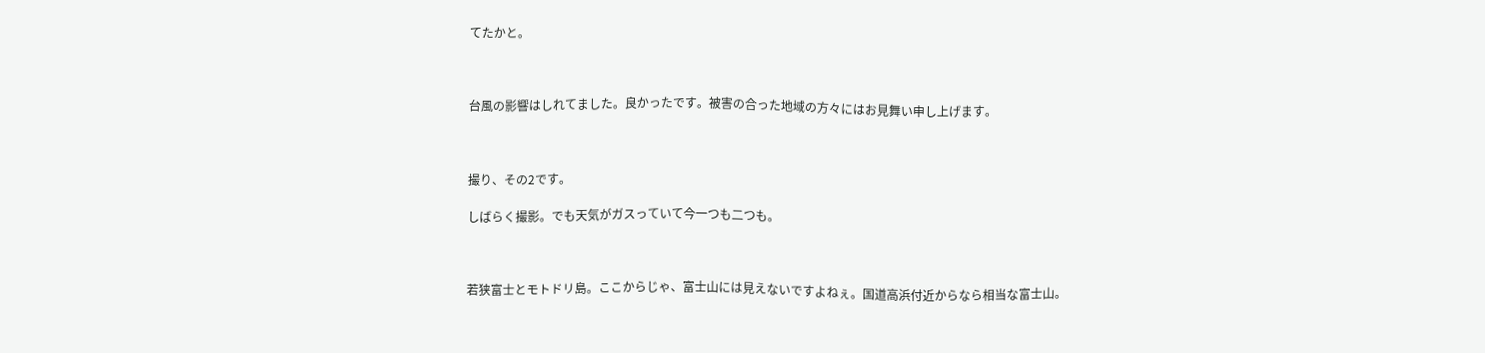てたかと。



台風の影響はしれてました。良かったです。被害の合った地域の方々にはお見舞い申し上げます。



撮り、その2です。

しばらく撮影。でも天気がガスっていて今一つも二つも。



若狭富士とモトドリ島。ここからじゃ、富士山には見えないですよねぇ。国道高浜付近からなら相当な富士山。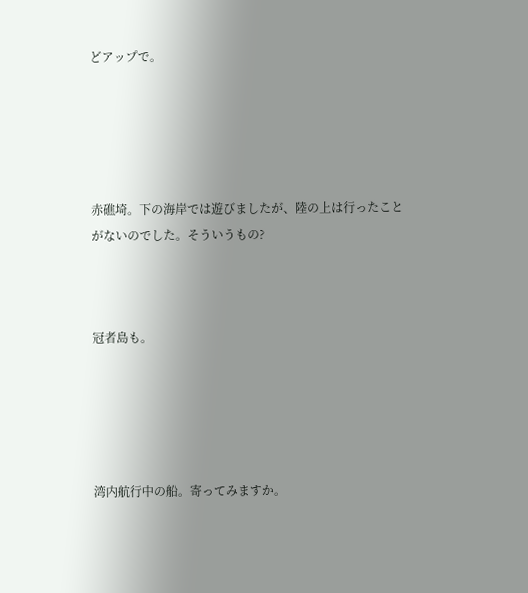どアップで。





赤礁埼。下の海岸では遊びましたが、陸の上は行ったことがないのでした。そういうもの?



冠者島も。





湾内航行中の船。寄ってみますか。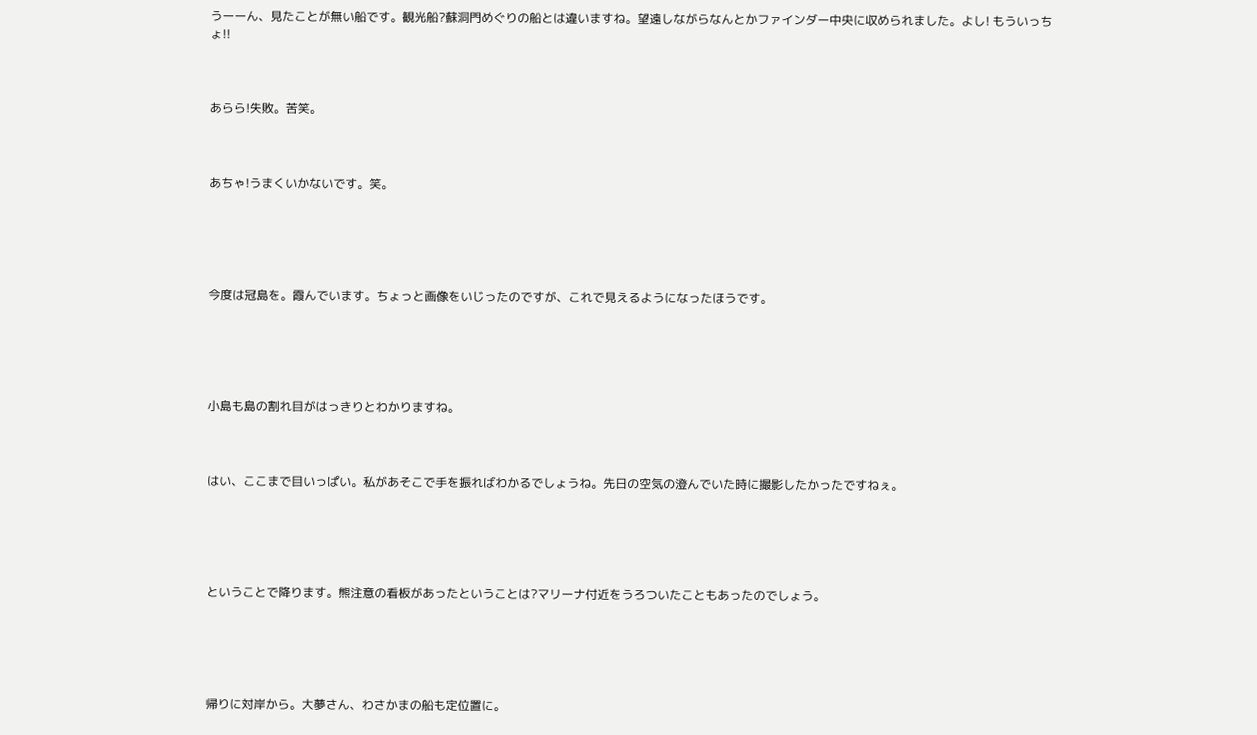うーーん、見たことが無い船です。観光船?蘇洞門めぐりの船とは違いますね。望遠しながらなんとかファインダー中央に収められました。よし! もういっちょ!!



あらら!失敗。苦笑。



あちゃ!うまくいかないです。笑。





今度は冠島を。霞んでいます。ちょっと画像をいじったのですが、これで見えるようになったほうです。





小島も島の割れ目がはっきりとわかりますね。



はい、ここまで目いっぱい。私があそこで手を振ればわかるでしょうね。先日の空気の澄んでいた時に撮影したかったですねぇ。





ということで降ります。熊注意の看板があったということは?マリーナ付近をうろついたこともあったのでしょう。





帰りに対岸から。大夢さん、わさかまの船も定位置に。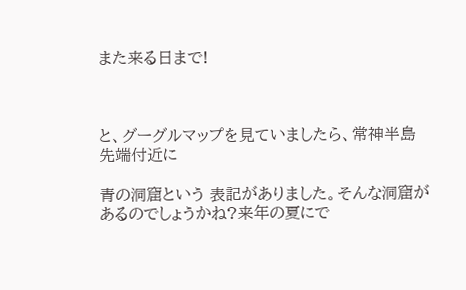また来る日まで!



と、グーグルマップを見ていましたら、常神半島先端付近に

青の洞窟という 表記がありました。そんな洞窟があるのでしょうかね?来年の夏にで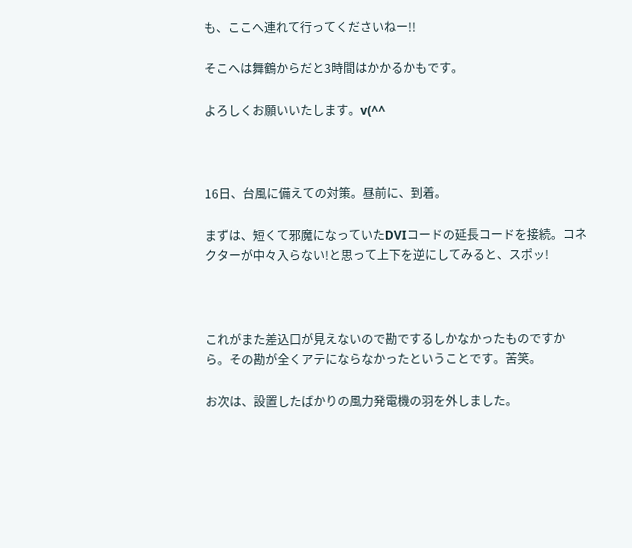も、ここへ連れて行ってくださいねー!!

そこへは舞鶴からだと3時間はかかるかもです。

よろしくお願いいたします。v(^^



16日、台風に備えての対策。昼前に、到着。

まずは、短くて邪魔になっていたDVIコードの延長コードを接続。コネクターが中々入らない!と思って上下を逆にしてみると、スポッ!



これがまた差込口が見えないので勘でするしかなかったものですから。その勘が全くアテにならなかったということです。苦笑。

お次は、設置したばかりの風力発電機の羽を外しました。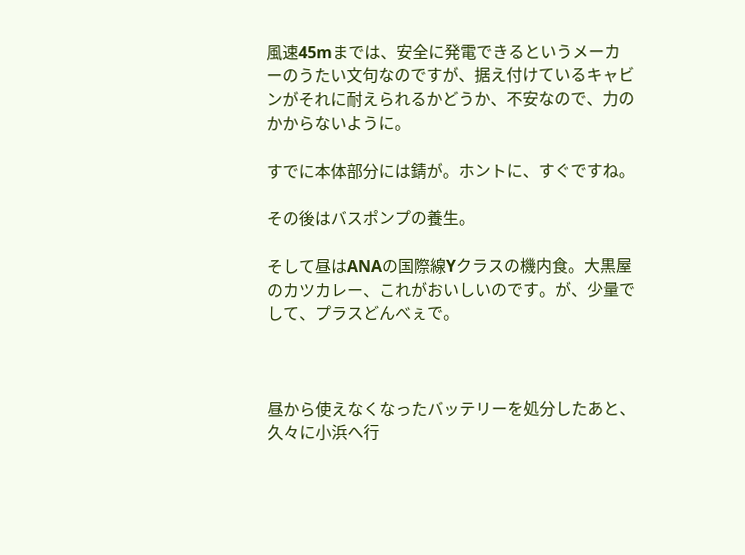風速45mまでは、安全に発電できるというメーカーのうたい文句なのですが、据え付けているキャビンがそれに耐えられるかどうか、不安なので、力のかからないように。

すでに本体部分には錆が。ホントに、すぐですね。

その後はバスポンプの養生。

そして昼はANAの国際線Yクラスの機内食。大黒屋のカツカレー、これがおいしいのです。が、少量でして、プラスどんべぇで。



昼から使えなくなったバッテリーを処分したあと、久々に小浜へ行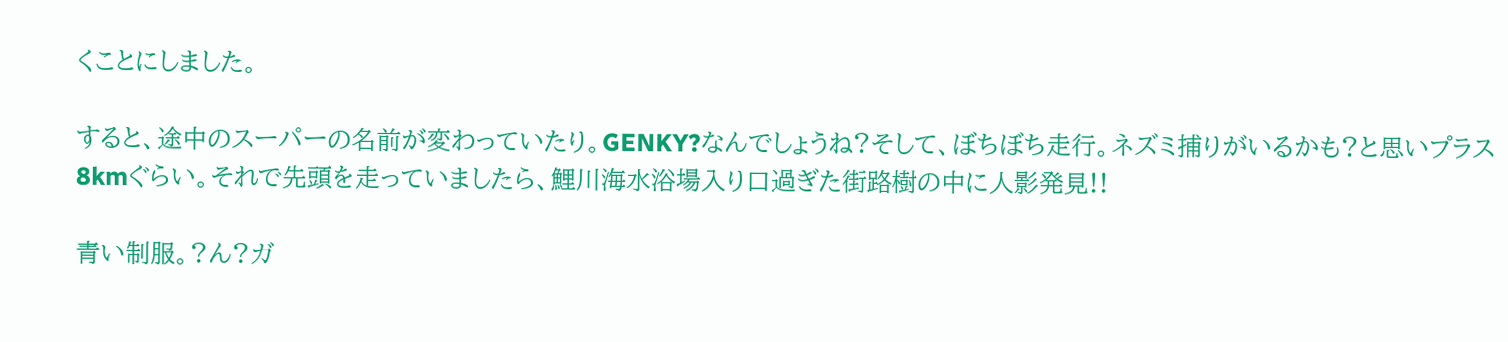くことにしました。

すると、途中のスーパーの名前が変わっていたり。GENKY?なんでしょうね?そして、ぼちぼち走行。ネズミ捕りがいるかも?と思いプラス8kmぐらい。それで先頭を走っていましたら、鯉川海水浴場入り口過ぎた街路樹の中に人影発見!!

青い制服。?ん?ガ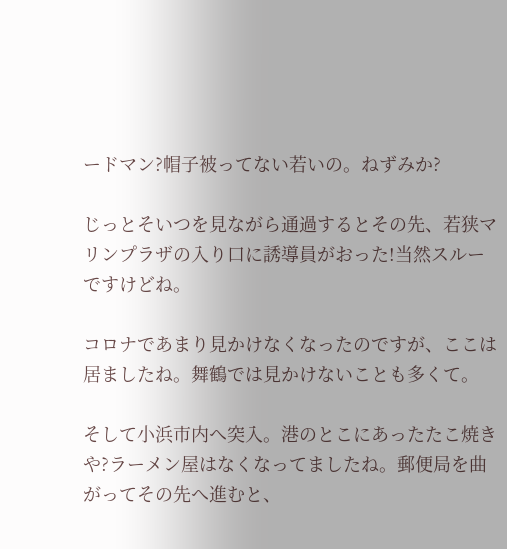ードマン?帽子被ってない若いの。ねずみか?

じっとそいつを見ながら通過するとその先、若狭マリンプラザの入り口に誘導員がおった!当然スルーですけどね。

コロナであまり見かけなくなったのですが、ここは居ましたね。舞鶴では見かけないことも多くて。

そして小浜市内へ突入。港のとこにあったたこ焼きや?ラーメン屋はなくなってましたね。郵便局を曲がってその先へ進むと、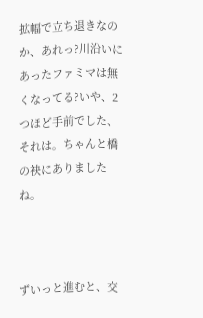拡幅で立ち退きなのか、あれっ?川沿いにあったファミマは無くなってる?いや、2つほど手前でした、それは。ちゃんと橋の袂にありましたね。



ずいっと進むと、交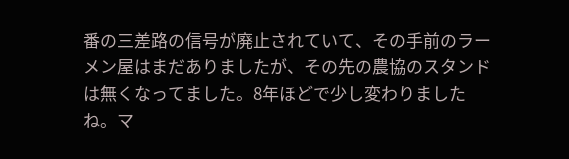番の三差路の信号が廃止されていて、その手前のラーメン屋はまだありましたが、その先の農協のスタンドは無くなってました。8年ほどで少し変わりましたね。マ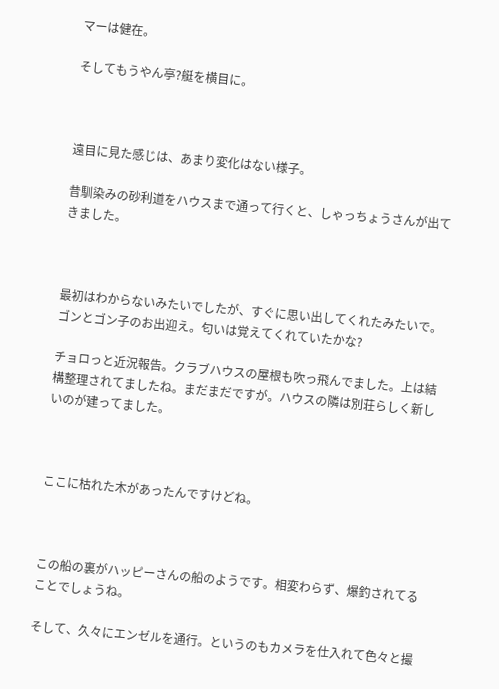マーは健在。

そしてもうやん亭?艇を横目に。



遠目に見た感じは、あまり変化はない様子。

昔馴染みの砂利道をハウスまで通って行くと、しゃっちょうさんが出てきました。



最初はわからないみたいでしたが、すぐに思い出してくれたみたいで。ゴンとゴン子のお出迎え。匂いは覚えてくれていたかな?

チョロっと近況報告。クラブハウスの屋根も吹っ飛んでました。上は結構整理されてましたね。まだまだですが。ハウスの隣は別荘らしく新しいのが建ってました。



ここに枯れた木があったんですけどね。



この船の裏がハッピーさんの船のようです。相変わらず、爆釣されてることでしょうね。

そして、久々にエンゼルを通行。というのもカメラを仕入れて色々と撮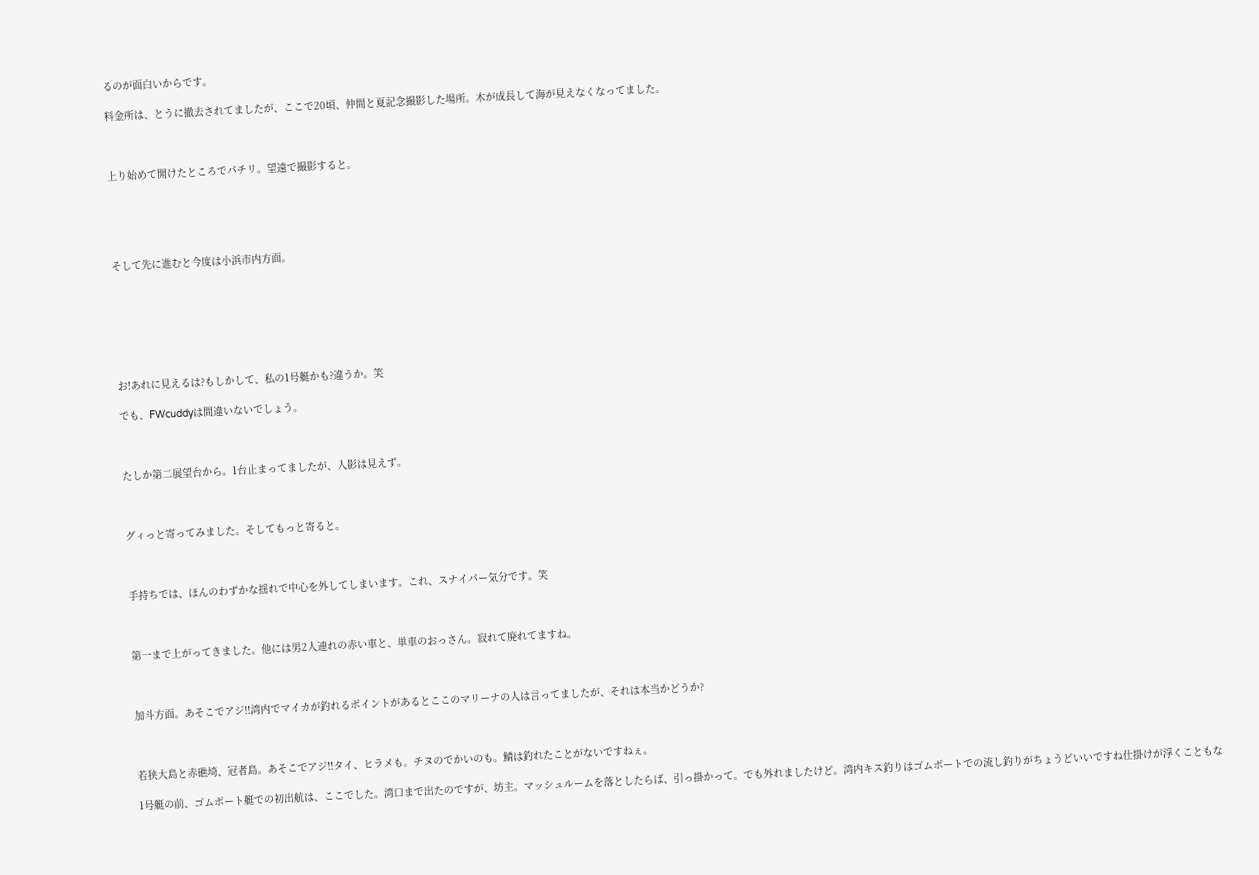るのが面白いからです。

料金所は、とうに撤去されてましたが、ここで20頃、仲間と夏記念撮影した場所。木が成長して海が見えなくなってました。



上り始めて開けたところでパチリ。望遠で撮影すると。





そして先に進むと今度は小浜市内方面。







お!あれに見えるは?もしかして、私の1号艇かも?違うか。笑

でも、FWcuddyは間違いないでしょう。



たしか第二展望台から。1台止まってましたが、人影は見えず。



グィっと寄ってみました。そしてもっと寄ると。



手持ちでは、ほんのわずかな揺れで中心を外してしまいます。これ、スナイパー気分です。笑



第一まで上がってきました。他には男2人連れの赤い車と、単車のおっさん。寂れて廃れてますね。



加斗方面。あそこでアジ!!湾内でマイカが釣れるポイントがあるとここのマリーナの人は言ってましたが、それは本当かどうか?



若狭大島と赤礁埼、冠者島。あそこでアジ!!タイ、ヒラメも。チヌのでかいのも。鯖は釣れたことがないですねぇ。

1号艇の前、ゴムボート艇での初出航は、ここでした。湾口まで出たのですが、坊主。マッシュルームを落としたらば、引っ掛かって。でも外れましたけど。湾内キス釣りはゴムボートでの流し釣りがちょうどいいですね仕掛けが浮くこともな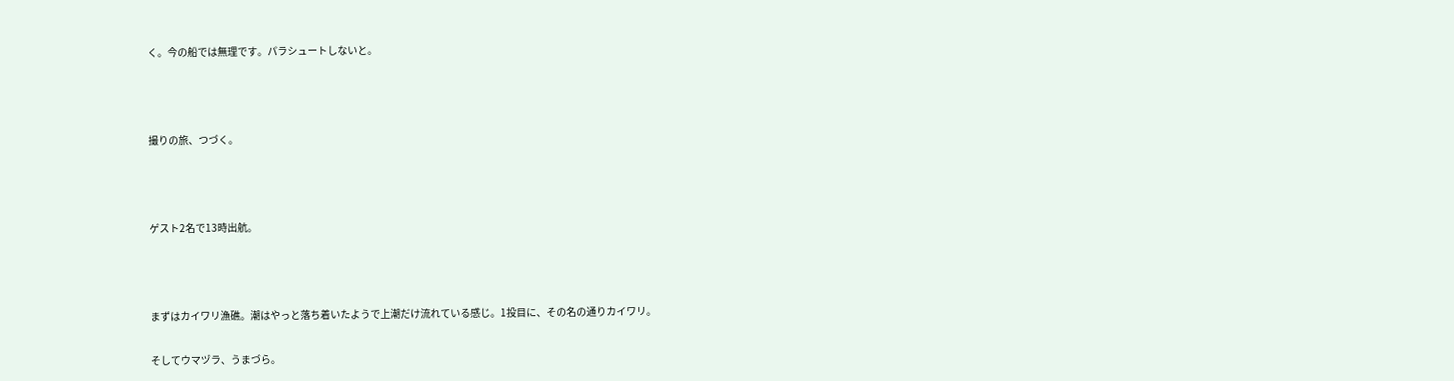く。今の船では無理です。パラシュートしないと。



撮りの旅、つづく。



ゲスト2名で13時出航。



まずはカイワリ漁礁。潮はやっと落ち着いたようで上潮だけ流れている感じ。1投目に、その名の通りカイワリ。

そしてウマヅラ、うまづら。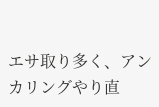エサ取り多く、アンカリングやり直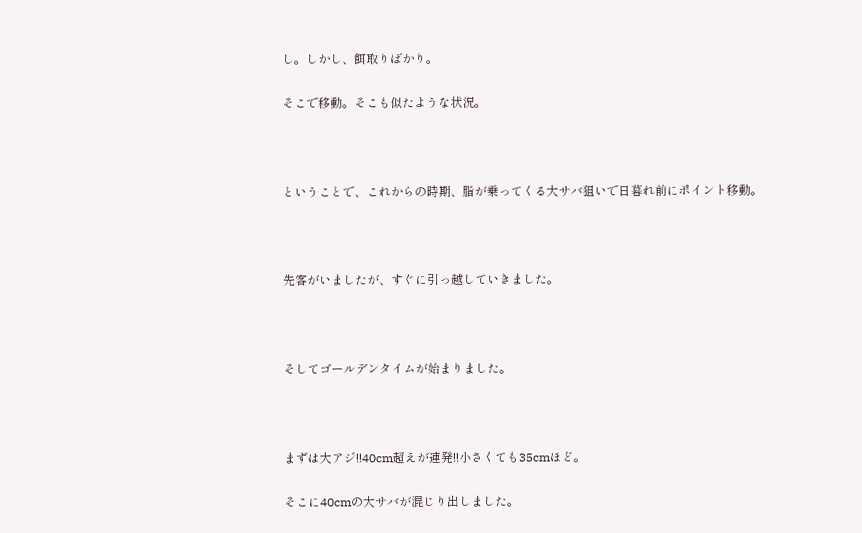し。しかし、餌取りばかり。

そこで移動。そこも似たような状況。



ということで、これからの時期、脂が乗ってくる大サバ狙いで日暮れ前にポイント移動。



先客がいましたが、すぐに引っ越していきました。



そしてゴールデンタイムが始まりました。



まずは大アジ!!40cm超えが連発!!小さくても35cmほど。

そこに40cmの大サバが混じり出しました。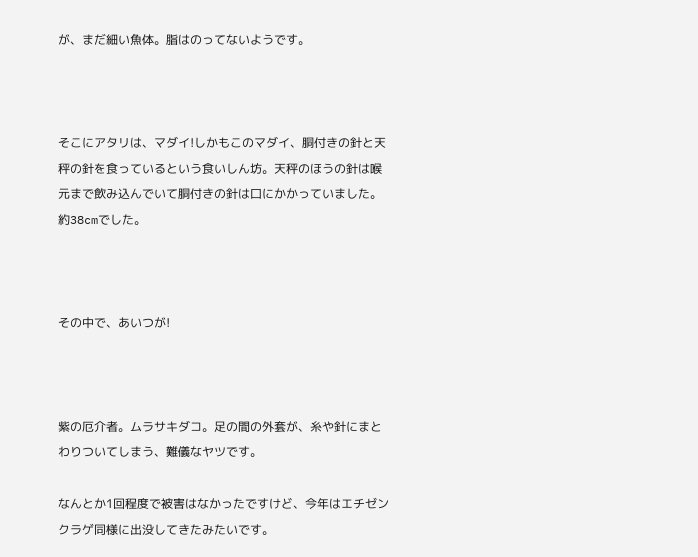が、まだ細い魚体。脂はのってないようです。



そこにアタリは、マダイ!しかもこのマダイ、胴付きの針と天秤の針を食っているという食いしん坊。天秤のほうの針は喉元まで飲み込んでいて胴付きの針は口にかかっていました。約38cmでした。



その中で、あいつが!



紫の厄介者。ムラサキダコ。足の間の外套が、糸や針にまとわりついてしまう、難儀なヤツです。

なんとか1回程度で被害はなかったですけど、今年はエチゼンクラゲ同様に出没してきたみたいです。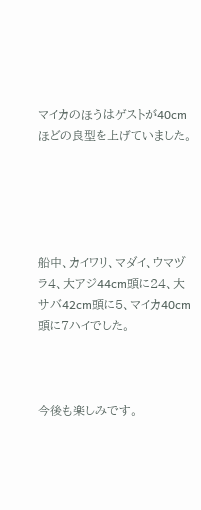マイカのほうはゲストが40cmほどの良型を上げていました。





船中、カイワリ、マダイ、ウマヅラ4、大アジ44cm頭に24、大サバ42cm頭に5、マイカ40cm頭に7ハイでした。



今後も楽しみです。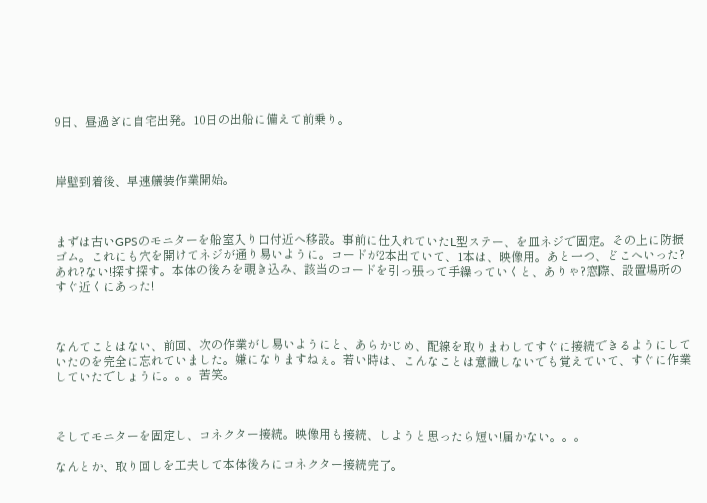9日、昼過ぎに自宅出発。10日の出船に備えて前乗り。



岸壁到着後、早速艤装作業開始。



まずは古いGPSのモニターを船室入り口付近へ移設。事前に仕入れていたL型ステー、を皿ネジで固定。その上に防振ゴム。これにも穴を開けてネジが通り易いように。コードが2本出ていて、1本は、映像用。あと一つ、どこへいった?あれ?ない!探す探す。本体の後ろを覗き込み、該当のコードを引っ張って手繰っていくと、ありゃ?窓際、設置場所のすぐ近くにあった!



なんてことはない、前回、次の作業がし易いようにと、あらかじめ、配線を取りまわしてすぐに接続できるようにしていたのを完全に忘れていました。嫌になりますねぇ。若い時は、こんなことは意識しないでも覚えていて、すぐに作業していたでしょうに。。。苦笑。



そしてモニターを固定し、コネクター接続。映像用も接続、しようと思ったら短い!届かない。。。

なんとか、取り回しを工夫して本体後ろにコネクター接続完了。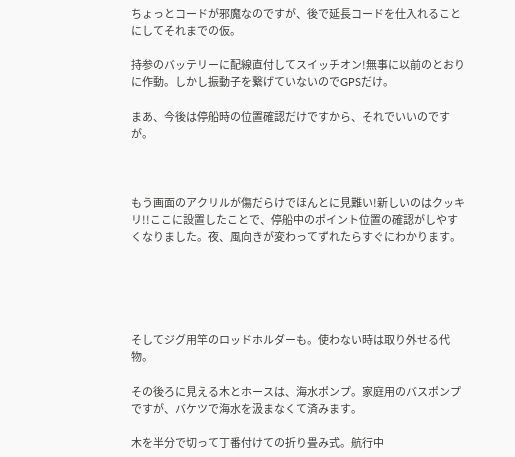ちょっとコードが邪魔なのですが、後で延長コードを仕入れることにしてそれまでの仮。

持参のバッテリーに配線直付してスイッチオン!無事に以前のとおりに作動。しかし振動子を繋げていないのでGPSだけ。

まあ、今後は停船時の位置確認だけですから、それでいいのですが。



もう画面のアクリルが傷だらけでほんとに見難い!新しいのはクッキリ!!ここに設置したことで、停船中のポイント位置の確認がしやすくなりました。夜、風向きが変わってずれたらすぐにわかります。





そしてジグ用竿のロッドホルダーも。使わない時は取り外せる代物。

その後ろに見える木とホースは、海水ポンプ。家庭用のバスポンプですが、バケツで海水を汲まなくて済みます。

木を半分で切って丁番付けての折り畳み式。航行中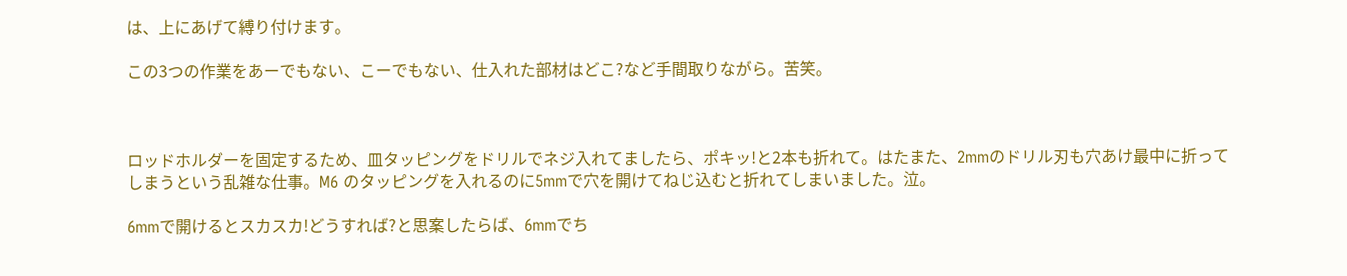は、上にあげて縛り付けます。

この3つの作業をあーでもない、こーでもない、仕入れた部材はどこ?など手間取りながら。苦笑。



ロッドホルダーを固定するため、皿タッピングをドリルでネジ入れてましたら、ポキッ!と2本も折れて。はたまた、2mmのドリル刃も穴あけ最中に折ってしまうという乱雑な仕事。M6 のタッピングを入れるのに5mmで穴を開けてねじ込むと折れてしまいました。泣。

6mmで開けるとスカスカ!どうすれば?と思案したらば、6mmでち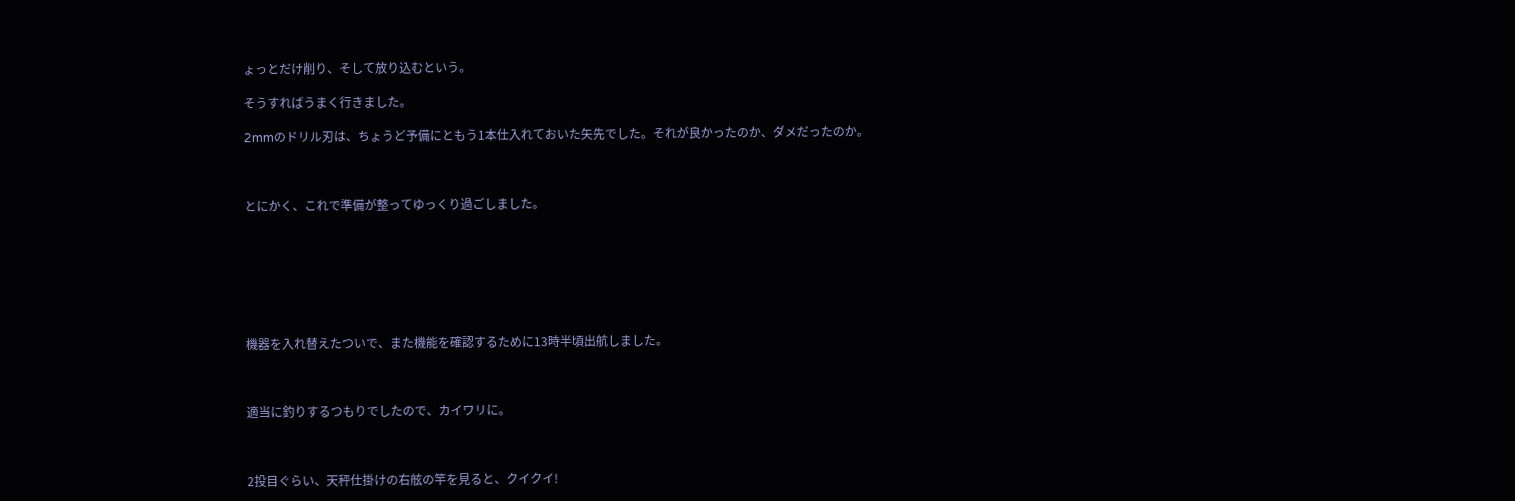ょっとだけ削り、そして放り込むという。

そうすればうまく行きました。

2mmのドリル刃は、ちょうど予備にともう1本仕入れておいた矢先でした。それが良かったのか、ダメだったのか。



とにかく、これで準備が整ってゆっくり過ごしました。







機器を入れ替えたついで、また機能を確認するために13時半頃出航しました。



適当に釣りするつもりでしたので、カイワリに。



2投目ぐらい、天秤仕掛けの右舷の竿を見ると、クイクイ!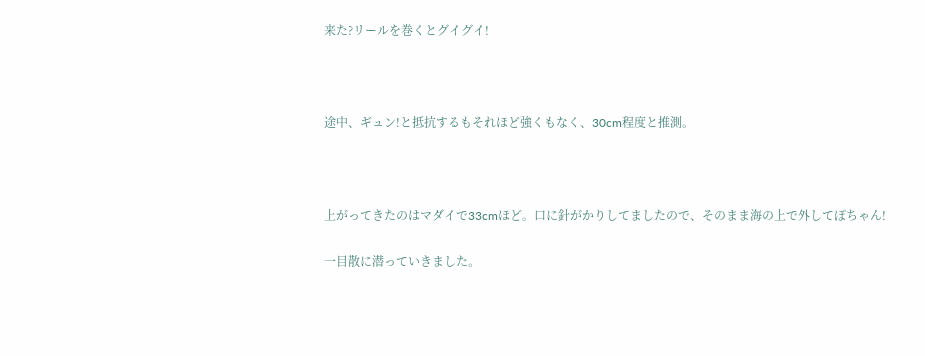来た?リールを巻くとグイグイ!



途中、ギュン!と抵抗するもそれほど強くもなく、30cm程度と推測。



上がってきたのはマダイで33cmほど。口に針がかりしてましたので、そのまま海の上で外してぽちゃん!

一目散に潜っていきました。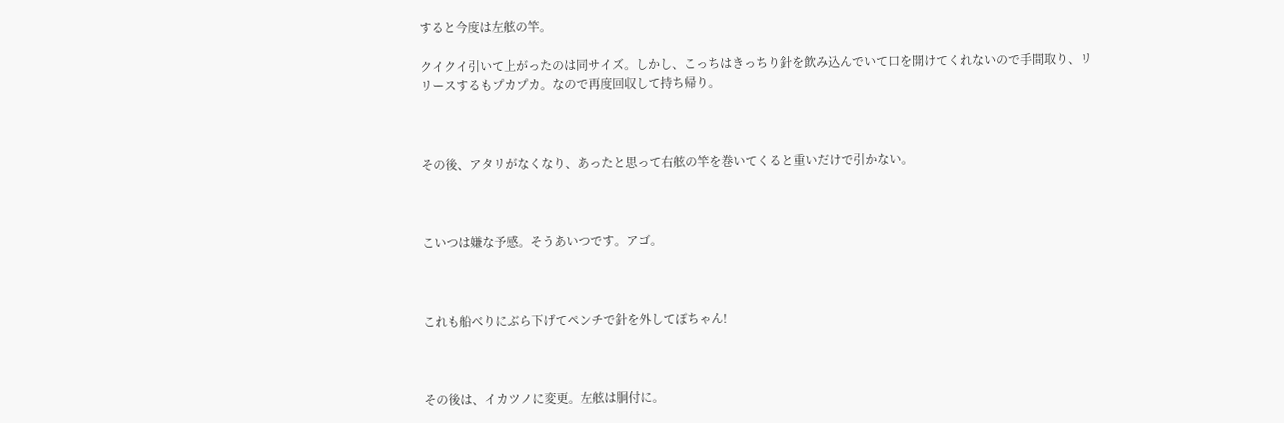すると今度は左舷の竿。

クイクイ引いて上がったのは同サイズ。しかし、こっちはきっちり針を飲み込んでいて口を開けてくれないので手間取り、リリースするもプカプカ。なので再度回収して持ち帰り。



その後、アタリがなくなり、あったと思って右舷の竿を巻いてくると重いだけで引かない。



こいつは嫌な予感。そうあいつです。アゴ。



これも船べりにぶら下げてペンチで針を外してぽちゃん!



その後は、イカツノに変更。左舷は胴付に。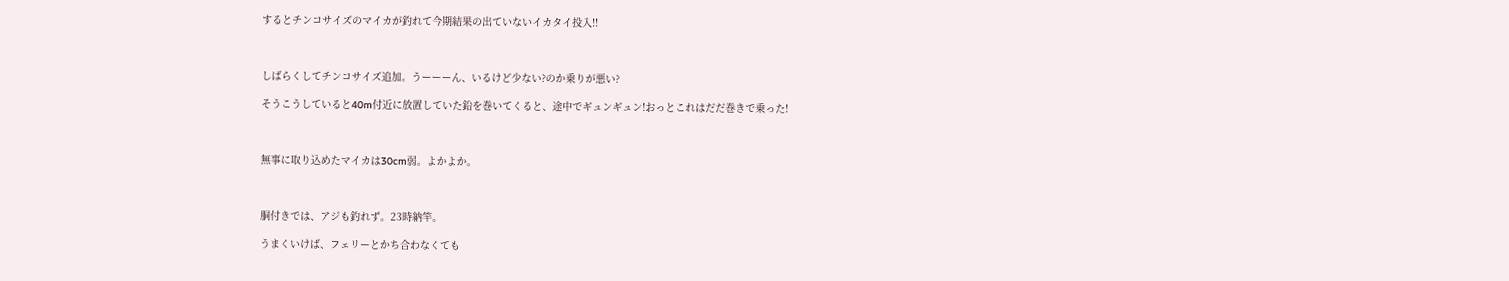するとチンコサイズのマイカが釣れて今期結果の出ていないイカタイ投入!!



しばらくしてチンコサイズ追加。うーーーん、いるけど少ない?のか乗りが悪い?

そうこうしていると40m付近に放置していた鉛を巻いてくると、途中でギュンギュン!おっとこれはだだ巻きで乗った!



無事に取り込めたマイカは30cm弱。よかよか。



胴付きでは、アジも釣れず。23時納竿。

うまくいけば、フェリーとかち合わなくても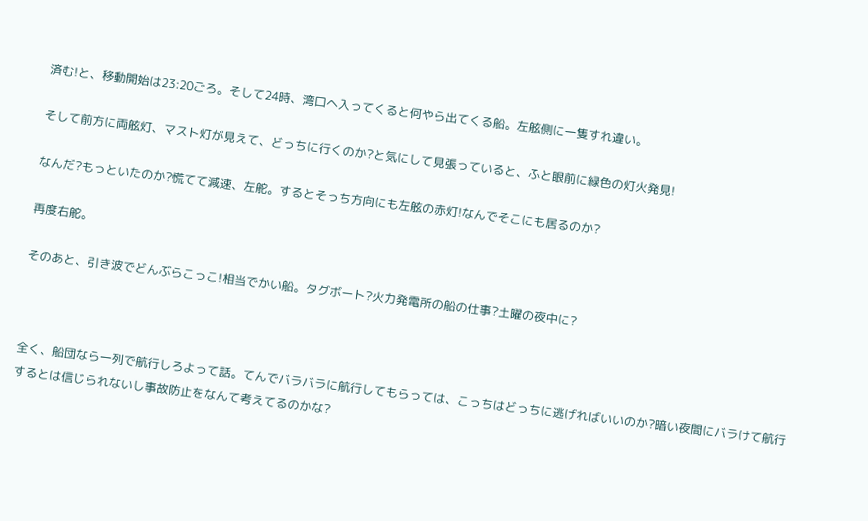済む!と、移動開始は23:20ごろ。そして24時、湾口へ入ってくると何やら出てくる船。左舷側に一隻すれ違い。

そして前方に両舷灯、マスト灯が見えて、どっちに行くのか?と気にして見張っていると、ふと眼前に緑色の灯火発見!

なんだ?もっといたのか?慌てて減速、左舵。するとそっち方向にも左舷の赤灯!なんでそこにも居るのか?

再度右舵。

そのあと、引き波でどんぶらこっこ!相当でかい船。タグボート?火力発電所の船の仕事?土曜の夜中に?



全く、船団なら一列で航行しろよって話。てんでバラバラに航行してもらっては、こっちはどっちに逃げればいいのか?暗い夜間にバラけて航行するとは信じられないし事故防止をなんて考えてるのかな?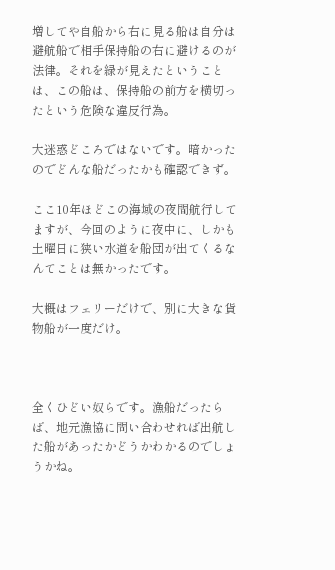増してや自船から右に見る船は自分は避航船で相手保持船の右に避けるのが法律。それを緑が見えたということは、この船は、保持船の前方を横切ったという危険な違反行為。

大迷惑どころではないです。暗かったのでどんな船だったかも確認できず。

ここ10年ほどこの海域の夜間航行してますが、今回のように夜中に、しかも土曜日に狭い水道を船団が出てくるなんてことは無かったです。

大概はフェリーだけで、別に大きな貨物船が一度だけ。



全くひどい奴らです。漁船だったらば、地元漁協に問い合わせれば出航した船があったかどうかわかるのでしょうかね。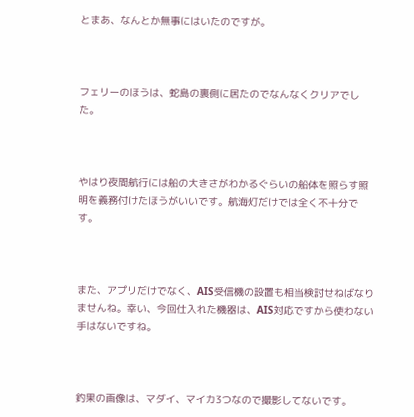とまあ、なんとか無事にはいたのですが。



フェリーのほうは、蛇島の裏側に居たのでなんなくクリアでした。



やはり夜間航行には船の大きさがわかるぐらいの船体を照らす照明を義務付けたほうがいいです。航海灯だけでは全く不十分です。



また、アプリだけでなく、AIS受信機の設置も相当検討せねばなりませんね。幸い、今回仕入れた機器は、AIS対応ですから使わない手はないですね。



釣果の画像は、マダイ、マイカ3つなので撮影してないです。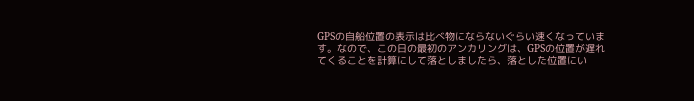GPSの自船位置の表示は比べ物にならないぐらい速くなっています。なので、この日の最初のアンカリングは、GPSの位置が遅れてくることを計算にして落としましたら、落とした位置にい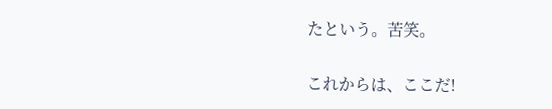たという。苦笑。

これからは、ここだ!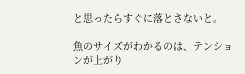と思ったらすぐに落とさないと。

魚のサイズがわかるのは、テンションが上がり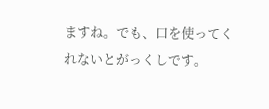ますね。でも、口を使ってくれないとがっくしです。